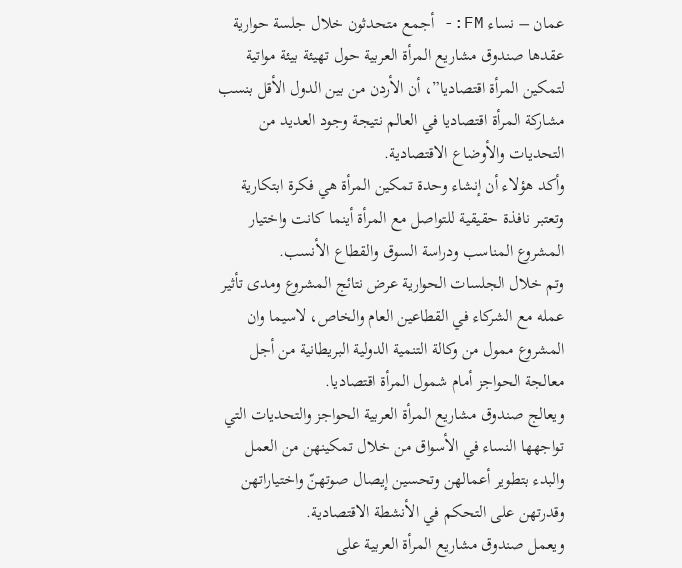عمان – نساء FM:- أجمع متحدثون خلال جلسة حوارية عقدها صندوق مشاريع المرأة العربية حول تهيئة بيئة مواتية لتمكين المرأة اقتصاديا”، أن الأردن من بين الدول الأقل بنسب مشاركة المرأة اقتصاديا في العالم نتيجة وجود العديد من التحديات والأوضاع الاقتصادية.
وأكد هؤلاء أن إنشاء وحدة تمكين المرأة هي فكرة ابتكارية وتعتبر نافذة حقيقية للتواصل مع المرأة أينما كانت واختيار المشروع المناسب ودراسة السوق والقطاع الأنسب.
وتم خلال الجلسات الحوارية عرض نتائج المشروع ومدى تأثير عمله مع الشركاء في القطاعين العام والخاص، لاسيما وان المشروع ممول من وكالة التنمية الدولية البريطانية من أجل معالجة الحواجز أمام شمول المرأة اقتصاديا.
ويعالج صندوق مشاريع المرأة العربية الحواجز والتحديات التي تواجهها النساء في الأسواق من خلال تمكينهن من العمل والبدء بتطوير أعمالهن وتحسين إيصال صوتهنّ واختياراتهن وقدرتهن على التحكم في الأنشطة الاقتصادية.
ويعمل صندوق مشاريع المرأة العربية على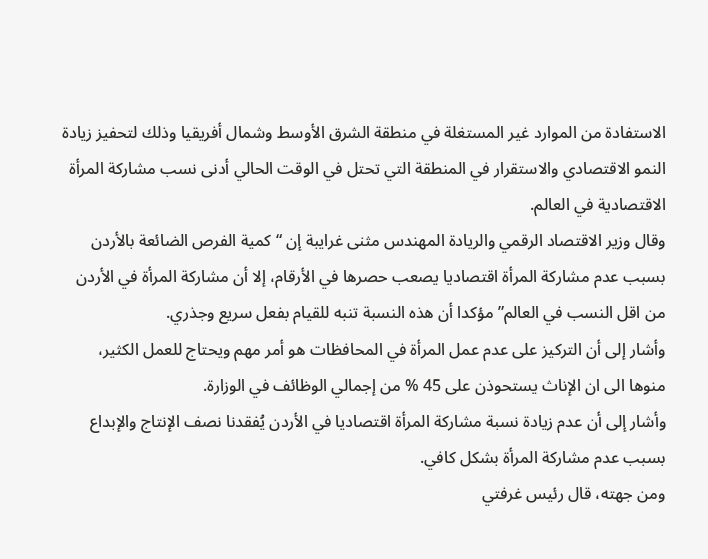الاستفادة من الموارد غير المستغلة في منطقة الشرق الأوسط وشمال أفريقيا وذلك لتحفيز زيادة النمو الاقتصادي والاستقرار في المنطقة التي تحتل في الوقت الحالي أدنى نسب مشاركة المرأة الاقتصادية في العالم.
وقال وزير الاقتصاد الرقمي والريادة المهندس مثنى غرايبة إن “كمية الفرص الضائعة بالأردن بسبب عدم مشاركة المرأة اقتصاديا يصعب حصرها في الأرقام، إلا أن مشاركة المرأة في الأردن من اقل النسب في العالم” مؤكدا أن هذه النسبة تنبه للقيام بفعل سريع وجذري.
وأشار إلى أن التركيز على عدم عمل المرأة في المحافظات هو أمر مهم ويحتاج للعمل الكثير، منوها الى ان الإناث يستحوذن على 45 % من إجمالي الوظائف في الوزارة.
وأشار إلى أن عدم زيادة نسبة مشاركة المرأة اقتصاديا في الأردن يُفقدنا نصف الإنتاج والإبداع بسبب عدم مشاركة المرأة بشكل كافي.
ومن جهته، قال رئيس غرفتي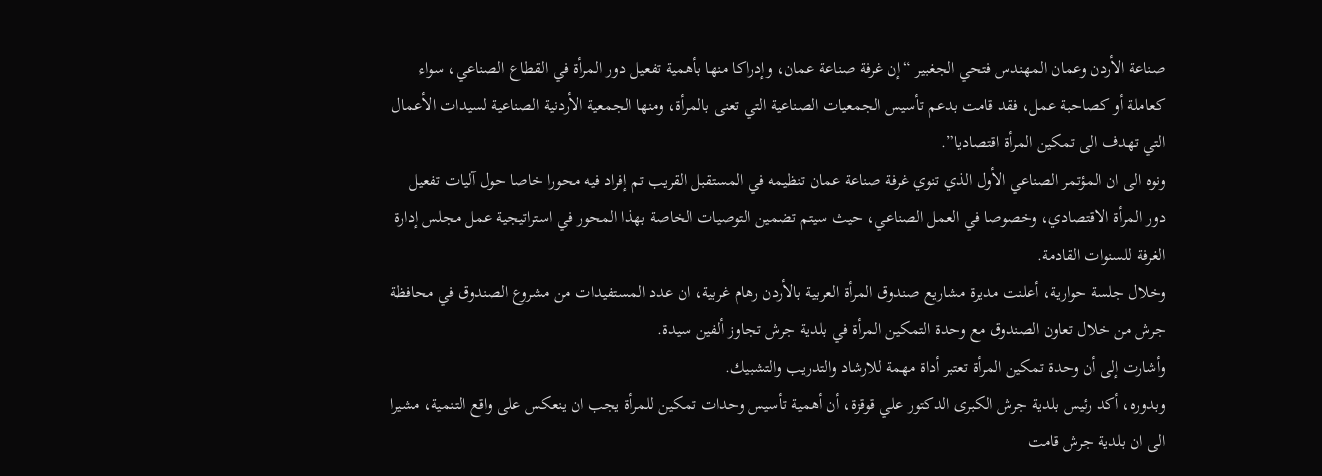صناعة الأردن وعمان المهندس فتحي الجغبير “إن غرفة صناعة عمان، وإدراكا منها بأهمية تفعيل دور المرأة في القطاع الصناعي، سواء كعاملة أو كصاحبة عمل، فقد قامت بدعم تأسيس الجمعيات الصناعية التي تعنى بالمرأة، ومنها الجمعية الأردنية الصناعية لسيدات الأعمال التي تهدف الى تمكين المرأة اقتصاديا”.
ونوه الى ان المؤتمر الصناعي الأول الذي تنوي غرفة صناعة عمان تنظيمه في المستقبل القريب تم إفراد فيه محورا خاصا حول آليات تفعيل دور المرأة الاقتصادي، وخصوصا في العمل الصناعي، حيث سيتم تضمين التوصيات الخاصة بهذا المحور في استراتيجية عمل مجلس إدارة الغرفة للسنوات القادمة.
وخلال جلسة حوارية، أعلنت مديرة مشاريع صندوق المرأة العربية بالأردن رهام غربية، ان عدد المستفيدات من مشروع الصندوق في محافظة جرش من خلال تعاون الصندوق مع وحدة التمكين المرأة في بلدية جرش تجاوز ألفين سيدة.
وأشارت إلى أن وحدة تمكين المرأة تعتبر أداة مهمة للارشاد والتدريب والتشبيك.
وبدوره، أكد رئيس بلدية جرش الكبرى الدكتور علي قوقزة، أن أهمية تأسيس وحدات تمكين للمرأة يجب ان ينعكس على واقع التنمية، مشيرا الى ان بلدية جرش قامت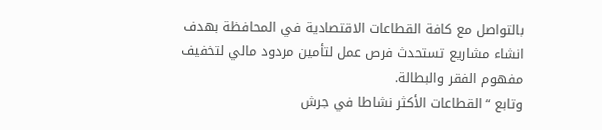بالتواصل مع كافة القطاعات الاقتصادية في المحافظة بهدف انشاء مشاريع تستحدث فرص عمل لتأمين مردود مالي لتخفيف مفهوم الفقر والبطالة.
وتابع “القطاعات الأكثر نشاطا في جرش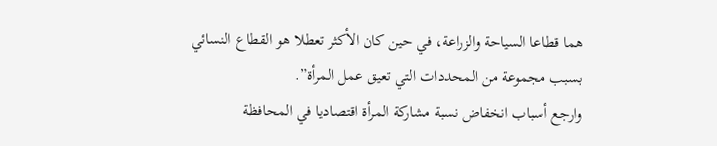هما قطاعا السياحة والزراعة، في حين كان الأكثر تعطلا هو القطاع النسائي بسبب مجموعة من المحددات التي تعيق عمل المرأة”.
وارجع أسباب انخفاض نسبة مشاركة المرأة اقتصاديا في المحافظة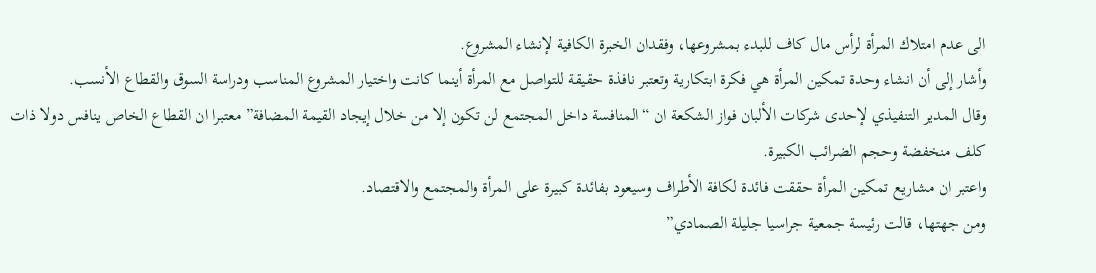الى عدم امتلاك المرأة لرأس مال كاف للبدء بمشروعها، وفقدان الخبرة الكافية لإنشاء المشروع.
وأشار إلى أن انشاء وحدة تمكين المرأة هي فكرة ابتكارية وتعتبر نافذة حقيقة للتواصل مع المرأة أينما كانت واختيار المشروع المناسب ودراسة السوق والقطاع الأنسب.
وقال المدير التنفيذي لإحدى شركات الألبان فواز الشكعة ان “المنافسة داخل المجتمع لن تكون إلا من خلال إيجاد القيمة المضافة” معتبرا ان القطاع الخاص ينافس دولا ذات كلف منخفضة وحجم الضرائب الكبيرة.
واعتبر ان مشاريع تمكين المرأة حققت فائدة لكافة الأطراف وسيعود بفائدة كبيرة على المرأة والمجتمع والاقتصاد.
ومن جهتها، قالت رئيسة جمعية جراسيا جليلة الصمادي”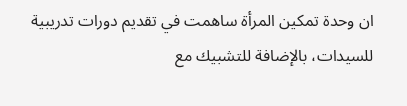ان وحدة تمكين المرأة ساهمت في تقديم دورات تدريبية للسيدات، بالإضافة للتشبيك مع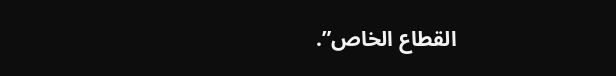القطاع الخاص”.